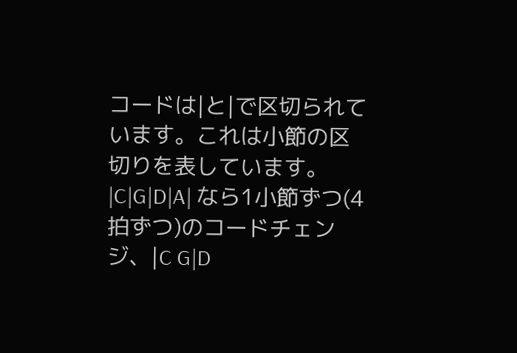コードは|と|で区切られています。これは小節の区切りを表しています。 |C|G|D|A| なら1小節ずつ(4拍ずつ)のコードチェンジ、|C G|D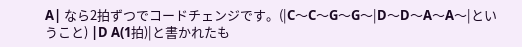A| なら2拍ずつでコードチェンジです。(|C〜C〜G〜G〜|D〜D〜A〜A〜|ということ) |D A(1拍)|と書かれたも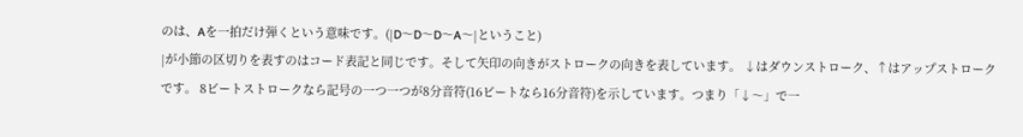のは、Aを一拍だけ弾くという意味です。(|D〜D〜D〜A〜|ということ)
|が小節の区切りを表すのはコード表記と同じです。そして矢印の向きがストロークの向きを表しています。 ↓はダウンストローク、↑はアップストロークです。 8ビートストロークなら記号の一つ一つが8分音符(16ビートなら16分音符)を示しています。つまり「↓〜」で一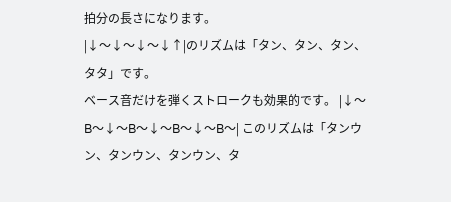拍分の長さになります。
|↓〜↓〜↓〜↓↑|のリズムは「タン、タン、タン、タタ」です。
ベース音だけを弾くストロークも効果的です。 |↓〜B〜↓〜B〜↓〜B〜↓〜B〜| このリズムは「タンウン、タンウン、タンウン、タ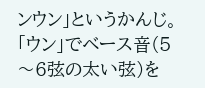ンウン」というかんじ。「ウン」でベース音(5〜6弦の太い弦)を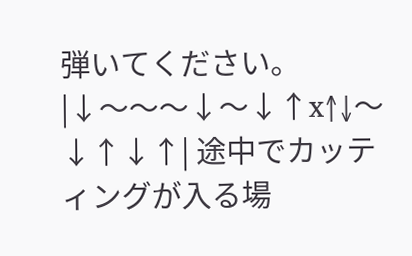弾いてください。
|↓〜〜〜↓〜↓↑x↑↓〜↓↑↓↑| 途中でカッティングが入る場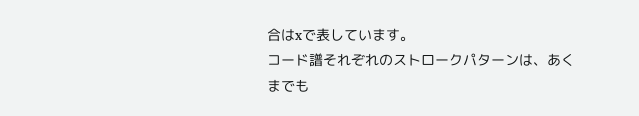合はxで表しています。
コード譜それぞれのストロークパターンは、あくまでも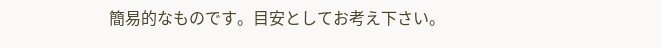簡易的なものです。目安としてお考え下さい。